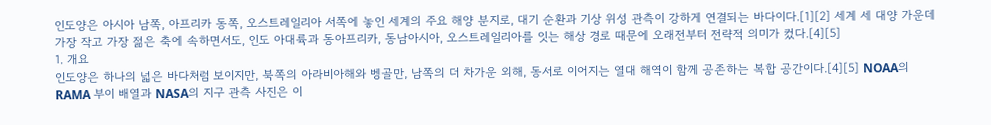인도양은 아시아 남쪽, 아프리카 동쪽, 오스트레일리아 서쪽에 놓인 세계의 주요 해양 분지로, 대기 순환과 기상 위성 관측이 강하게 연결되는 바다이다.[1][2] 세계 세 대양 가운데 가장 작고 가장 젊은 축에 속하면서도, 인도 아대륙과 동아프리카, 동남아시아, 오스트레일리아를 잇는 해상 경로 때문에 오래전부터 전략적 의미가 컸다.[4][5]
1. 개요
인도양은 하나의 넓은 바다처럼 보이지만, 북쪽의 아라비아해와 벵골만, 남쪽의 더 차가운 외해, 동서로 이어지는 열대 해역이 함께 공존하는 복합 공간이다.[4][5] NOAA의 RAMA 부이 배열과 NASA의 지구 관측 사진은 이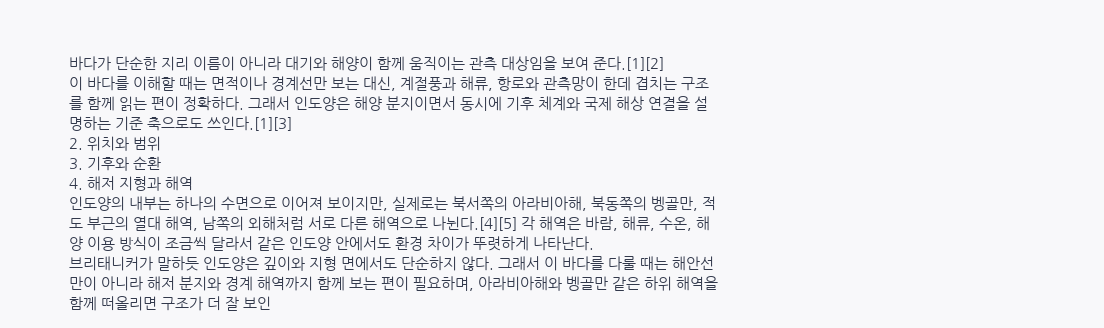바다가 단순한 지리 이름이 아니라 대기와 해양이 함께 움직이는 관측 대상임을 보여 준다.[1][2]
이 바다를 이해할 때는 면적이나 경계선만 보는 대신, 계절풍과 해류, 항로와 관측망이 한데 겹치는 구조를 함께 읽는 편이 정확하다. 그래서 인도양은 해양 분지이면서 동시에 기후 체계와 국제 해상 연결을 설명하는 기준 축으로도 쓰인다.[1][3]
2. 위치와 범위
3. 기후와 순환
4. 해저 지형과 해역
인도양의 내부는 하나의 수면으로 이어져 보이지만, 실제로는 북서쪽의 아라비아해, 북동쪽의 벵골만, 적도 부근의 열대 해역, 남쪽의 외해처럼 서로 다른 해역으로 나뉜다.[4][5] 각 해역은 바람, 해류, 수온, 해양 이용 방식이 조금씩 달라서 같은 인도양 안에서도 환경 차이가 뚜렷하게 나타난다.
브리태니커가 말하듯 인도양은 깊이와 지형 면에서도 단순하지 않다. 그래서 이 바다를 다룰 때는 해안선만이 아니라 해저 분지와 경계 해역까지 함께 보는 편이 필요하며, 아라비아해와 벵골만 같은 하위 해역을 함께 떠올리면 구조가 더 잘 보인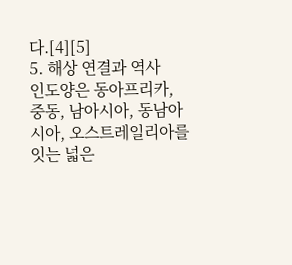다.[4][5]
5. 해상 연결과 역사
인도양은 동아프리카, 중동, 남아시아, 동남아시아, 오스트레일리아를 잇는 넓은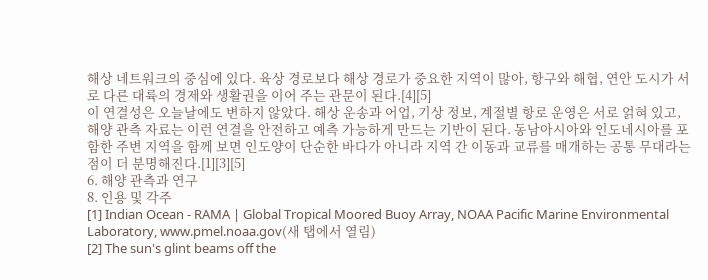해상 네트워크의 중심에 있다. 육상 경로보다 해상 경로가 중요한 지역이 많아, 항구와 해협, 연안 도시가 서로 다른 대륙의 경제와 생활권을 이어 주는 관문이 된다.[4][5]
이 연결성은 오늘날에도 변하지 않았다. 해상 운송과 어업, 기상 정보, 계절별 항로 운영은 서로 얽혀 있고, 해양 관측 자료는 이런 연결을 안전하고 예측 가능하게 만드는 기반이 된다. 동남아시아와 인도네시아를 포함한 주변 지역을 함께 보면 인도양이 단순한 바다가 아니라 지역 간 이동과 교류를 매개하는 공통 무대라는 점이 더 분명해진다.[1][3][5]
6. 해양 관측과 연구
8. 인용 및 각주
[1] Indian Ocean - RAMA | Global Tropical Moored Buoy Array, NOAA Pacific Marine Environmental Laboratory, www.pmel.noaa.gov(새 탭에서 열림)
[2] The sun's glint beams off the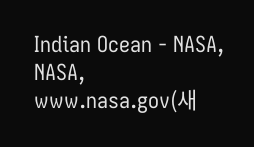Indian Ocean - NASA, NASA, www.nasa.gov(새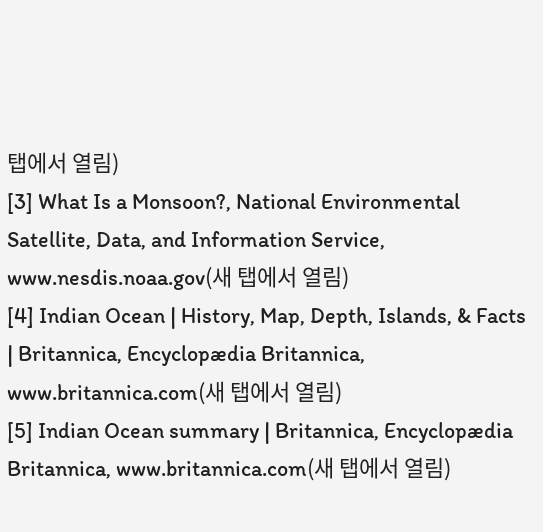탭에서 열림)
[3] What Is a Monsoon?, National Environmental Satellite, Data, and Information Service, www.nesdis.noaa.gov(새 탭에서 열림)
[4] Indian Ocean | History, Map, Depth, Islands, & Facts | Britannica, Encyclopædia Britannica, www.britannica.com(새 탭에서 열림)
[5] Indian Ocean summary | Britannica, Encyclopædia Britannica, www.britannica.com(새 탭에서 열림)